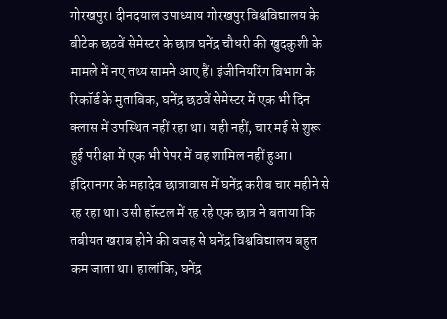गोरखपुर। दीनदयाल उपाध्याय गोरखपुर विश्वविद्यालय के बीटेक छठवें सेमेस्टर के छात्र घनेंद्र चौधरी की खुदकुशी के मामले में नए तथ्य सामने आए हैं। इंजीनियरिंग विभाग के रिकॉर्ड के मुताबिक, घनेंद्र छठवें सेमेस्टर में एक भी दिन क्लास में उपस्थित नहीं रहा था। यही नहीं, चार मई से शुरू हुई परीक्षा में एक भी पेपर में वह शामिल नहीं हुआ।
इंदिरानगर के महादेव छात्रावास में घनेंद्र करीब चार महीने से रह रहा था। उसी हॉस्टल में रह रहे एक छात्र ने बताया कि तबीयत खराब होने की वजह से घनेंद्र विश्वविद्यालय बहुत कम जाता था। हालांकि, घनेंद्र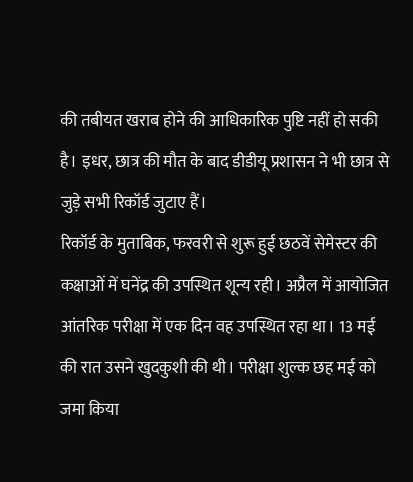की तबीयत खराब होने की आधिकारिक पुष्टि नहीं हो सकी है। इधर, छात्र की मौत के बाद डीडीयू प्रशासन ने भी छात्र से जुड़े सभी रिकॉर्ड जुटाए हैं।
रिकॉर्ड के मुताबिक, फरवरी से शुरू हुई छठवें सेमेस्टर की कक्षाओं में घनेंद्र की उपस्थित शून्य रही। अप्रैल में आयोजित आंतरिक परीक्षा में एक दिन वह उपस्थित रहा था। 13 मई की रात उसने खुदकुशी की थी। परीक्षा शुल्क छह मई को जमा किया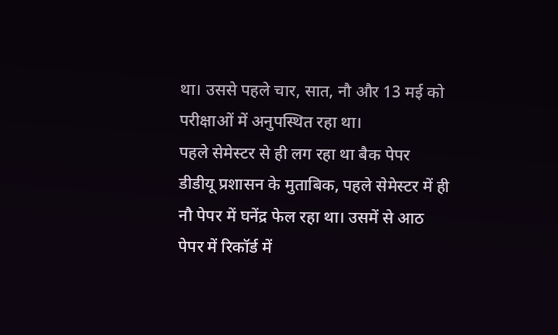था। उससे पहले चार, सात, नौ और 13 मई को परीक्षाओं में अनुपस्थित रहा था।
पहले सेमेस्टर से ही लग रहा था बैक पेपर
डीडीयू प्रशासन के मुताबिक, पहले सेमेस्टर में ही नौ पेपर में घनेंद्र फेल रहा था। उसमें से आठ पेपर में रिकॉर्ड में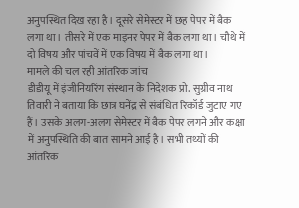अनुपस्थित दिख रहा है। दूसरे सेमेस्टर में छह पेपर में बैक लगा था। तीसरे में एक माइनर पेपर में बैक लगा था। चौथे में दो विषय और पांचवें में एक विषय में बैक लगा था।
मामले की चल रही आंतरिक जांच
डीडीयू में इंजीनियरिंग संस्थान के निदेशक प्रो. सुग्रीव नाथ तिवारी ने बताया कि छात्र घनेंद्र से संबंधित रिकॉर्ड जुटाए गए हैं। उसके अलग-अलग सेमेस्टर में बैक पेपर लगने और कक्षा में अनुपस्थिति की बात सामने आई है। सभी तथ्यों की आंतरिक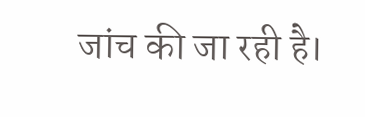जांच की जा रही है।